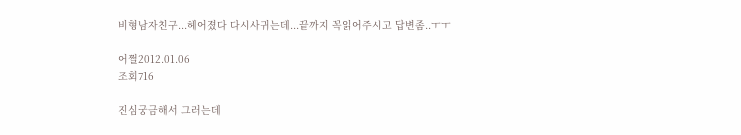비형남자친구...헤어졌다 다시사귀는데...끝까지 꼭읽어주시고 답변좀..ㅜㅜ

어쩔2012.01.06
조회716

진심궁금해서 그러는데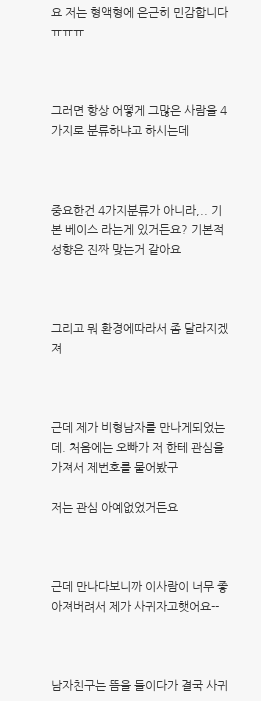요 저는 형액형에 은근히 민감합니다 ㅠㅠㅠ



그러면 항상 어떻게 그많은 사람을 4가지로 분류하냐고 하시는데



중요한건 4가지분류가 아니라,.. 기본 베이스 라는게 있거든요? 기본적 성향은 진짜 맞는거 같아요



그리고 뭐 환경에따라서 좀 달라지겠져



근데 제가 비형남자를 만나게되었는데. 처음에는 오빠가 저 한테 관심을 가져서 제번호를 물어봤구

저는 관심 아예없었거든요



근데 만나다보니까 이사람이 너무 좋아져버려서 제가 사귀자고햇어요--



남자친구는 뜸을 들이다가 결국 사귀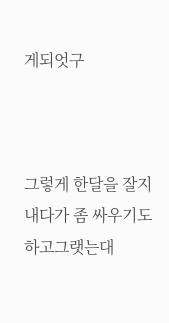게되엇구



그렇게 한달을 잘지내다가 좀 싸우기도 하고그랫는대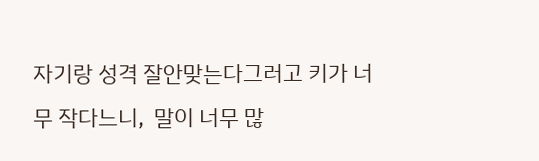자기랑 성격 잘안맞는다그러고 키가 너무 작다느니,  말이 너무 많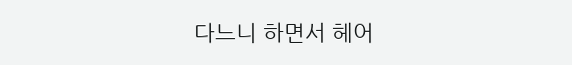다느니 하면서 헤어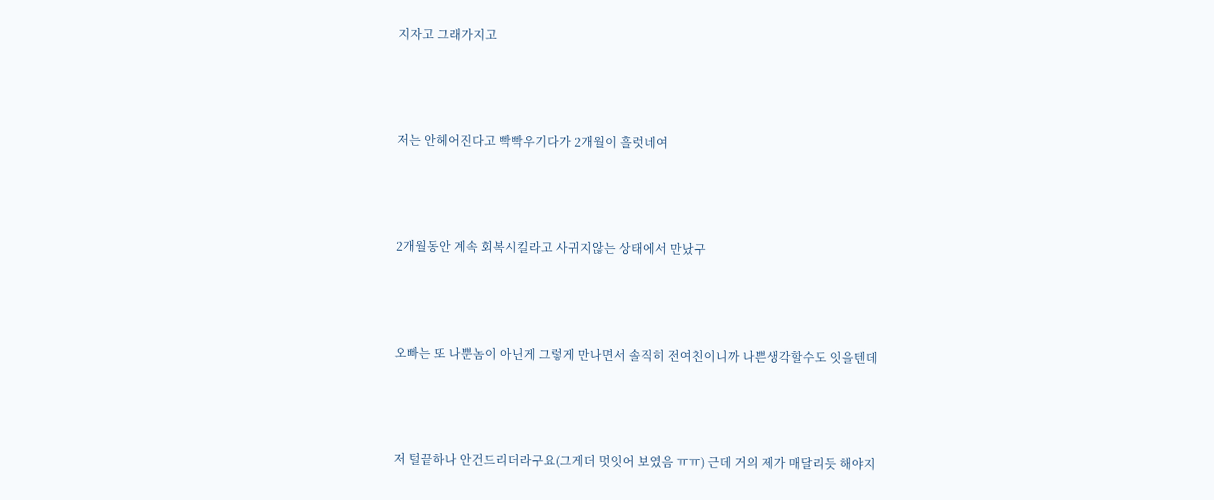지자고 그래가지고



저는 안헤어진다고 빡빡우기다가 2개월이 흘럿네여



2개월동안 계속 회복시킬라고 사귀지않는 상태에서 만났구



오빠는 또 나뿐놈이 아닌게 그렇게 만나면서 솔직히 전여친이니까 나쁜생각할수도 잇을텐데



저 털끝하나 안건드리더라구요(그게더 멋잇어 보였음 ㅠㅠ) 근데 거의 제가 매달리듯 해야지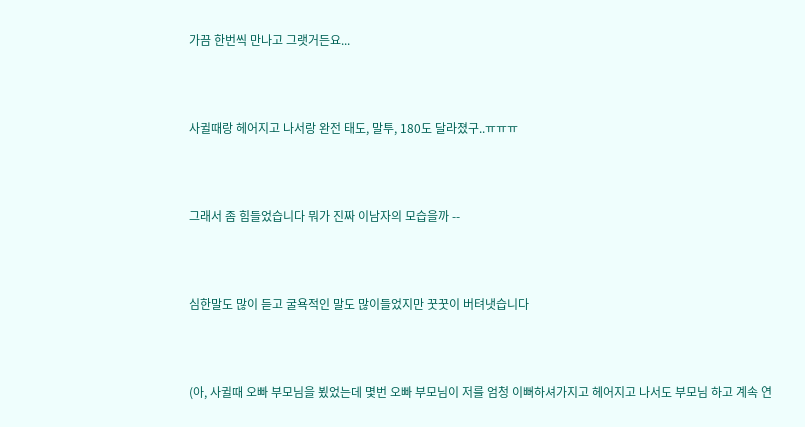가끔 한번씩 만나고 그랫거든요...



사귈때랑 헤어지고 나서랑 완전 태도, 말투, 180도 달라졌구..ㅠㅠㅠ



그래서 좀 힘들었습니다 뭐가 진짜 이남자의 모습을까 --



심한말도 많이 듣고 굴욕적인 말도 많이들었지만 꿋꿋이 버텨냇습니다



(아, 사귈때 오빠 부모님을 뵜었는데 몇번 오빠 부모님이 저를 엄청 이뻐하셔가지고 헤어지고 나서도 부모님 하고 계속 연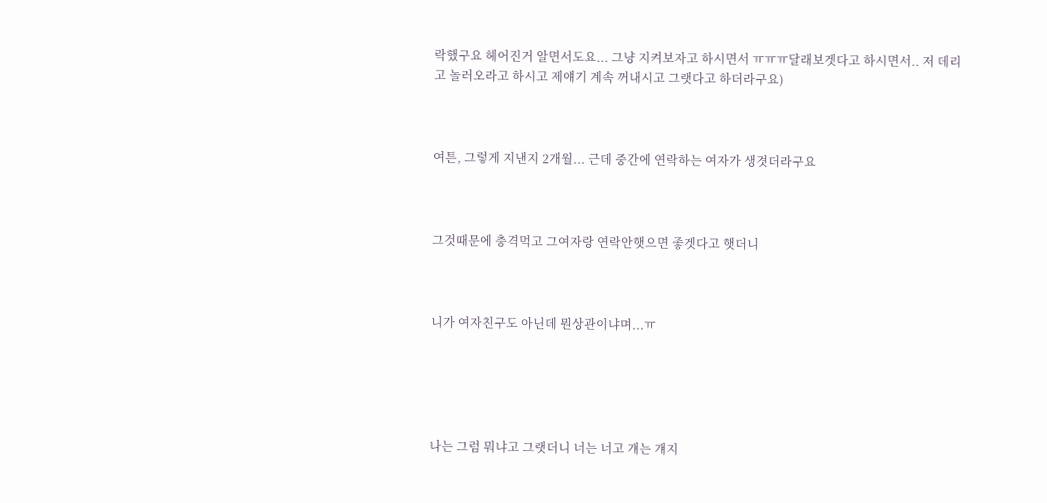락했구요 헤어진거 알면서도요... 그냥 지켜보자고 하시면서 ㅠㅠㅠ달래보겟다고 하시면서.. 저 데리고 놀러오라고 하시고 제얘기 계속 꺼내시고 그랫다고 하더라구요)



여튼, 그렇게 지낸지 2개월... 근데 중간에 연락하는 여자가 생겻더라구요



그것때문에 충격먹고 그여자랑 연락안햇으면 좋겟다고 햇더니



니가 여자친구도 아닌데 뭔상관이냐며...ㅠ





나는 그럼 뭐냐고 그랫더니 너는 너고 걔는 걔지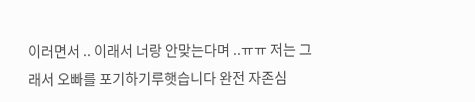이러면서 .. 이래서 너랑 안맞는다며 ..ㅠㅠ 저는 그래서 오빠를 포기하기루햇습니다 완전 자존심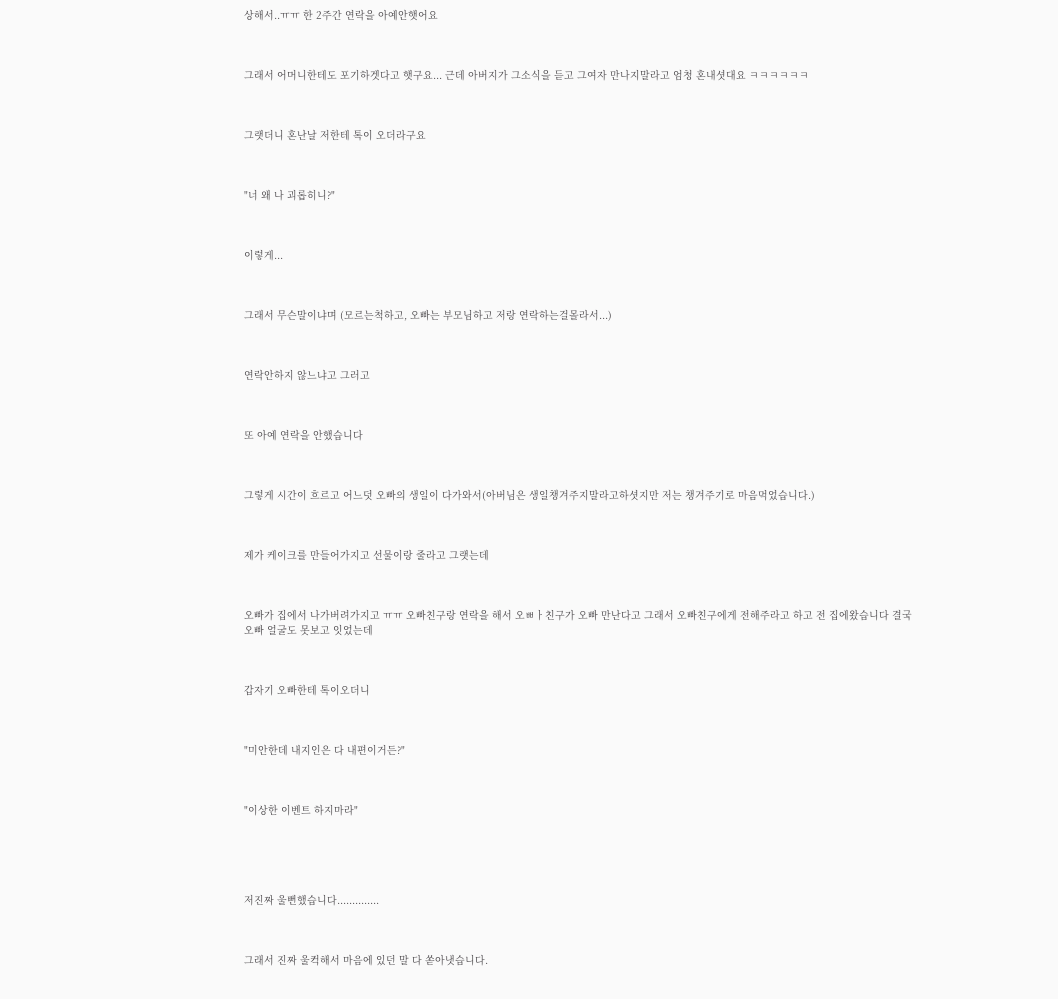상해서..ㅠㅠ 한 2주간 연락을 아예안햇어요



그래서 어머니한테도 포기하겟다고 햇구요... 근데 아버지가 그소식을 듣고 그여자 만나지말라고 엄청 혼내셧대요 ㅋㅋㅋㅋㅋㅋ



그랫더니 혼난날 저한테 톡이 오더라구요



"너 왜 나 괴롭히니?"



이렇게...



그래서 무슨말이냐며 (모르는척하고, 오빠는 부모님하고 저랑 연락하는걸몰라서...)



연락안하지 않느냐고 그러고



또 아예 연락을 안했습니다



그렇게 시간이 흐르고 어느덧 오빠의 생일이 다가와서(아버님은 생일챙겨주지말라고하셧지만 저는 챙겨주기로 마음먹었습니다.)



제가 케이크를 만들어가지고 선물이랑 줄라고 그랫는데



오빠가 집에서 나가버려가지고 ㅠㅠ 오빠친구랑 연락을 해서 오ㅃㅏ친구가 오빠 만난다고 그래서 오빠친구에게 전해주라고 하고 전 집에왔습니다 결국 오빠 얼굴도 못보고 잇었는데



갑자기 오빠한테 톡이오더니



"미안한데 내지인은 다 내편이거든?"



"이상한 이벤트 하지마라"





저진짜 울뻔했습니다..............



그래서 진짜 울컥해서 마음에 있던 말 다 쏟아냇습니다.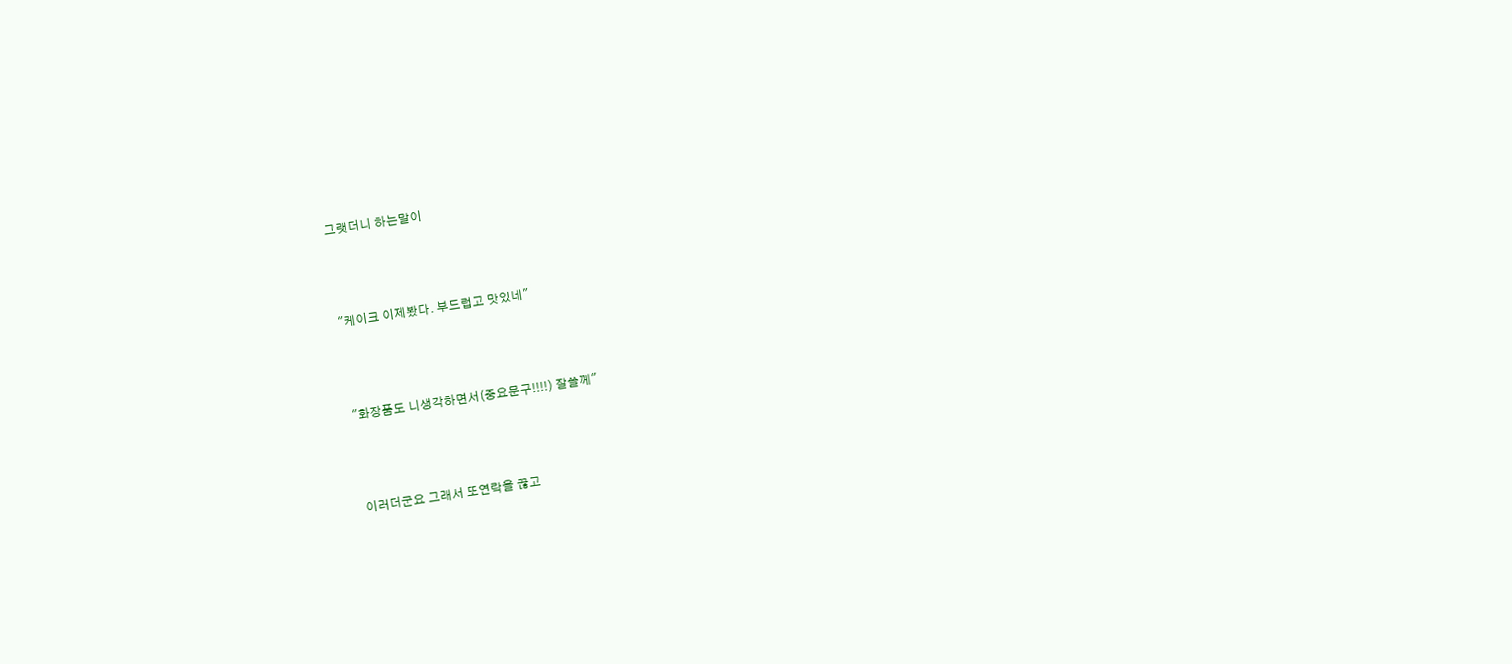그랫더니 하는말이



"케이크 이제봤다. 부드럽고 맛있네"



"화장품도 니생각하면서(중요문구!!!!) 잘쓸께"



이러더군요 그래서 또연락을 끊고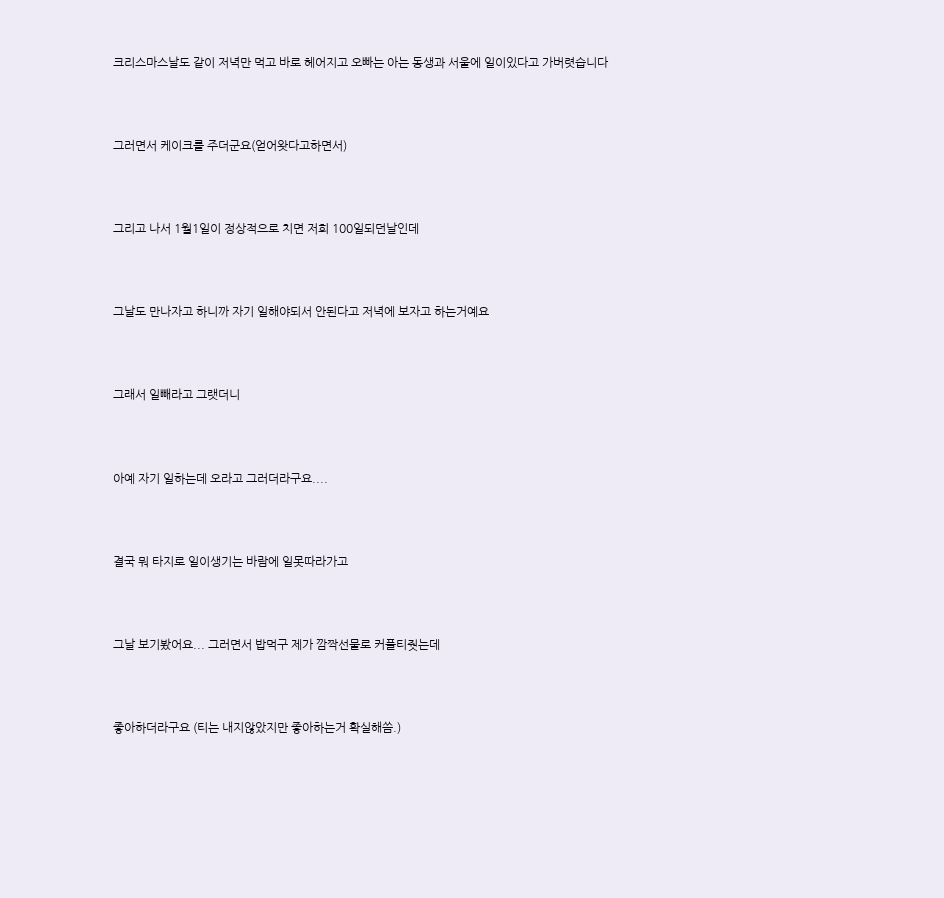크리스마스날도 같이 저녁만 먹고 바로 헤어지고 오빠는 아는 동생과 서울에 일이있다고 가버렷습니다



그러면서 케이크를 주더군요(얻어왓다고하면서)



그리고 나서 1월1일이 정상적으로 치면 저희 100일되던날인데



그날도 만나자고 하니까 자기 일해야되서 안된다고 저녁에 보자고 하는거예요



그래서 일빼라고 그랫더니



아예 자기 일하는데 오라고 그러더라구요....



결국 뭐 타지로 일이생기는 바람에 일못따라가고



그날 보기봤어요... 그러면서 밥먹구 제가 깜짝선물로 커플티줫는데



좋아하더라구요 (티는 내지않았지만 좋아하는거 확실해씀.)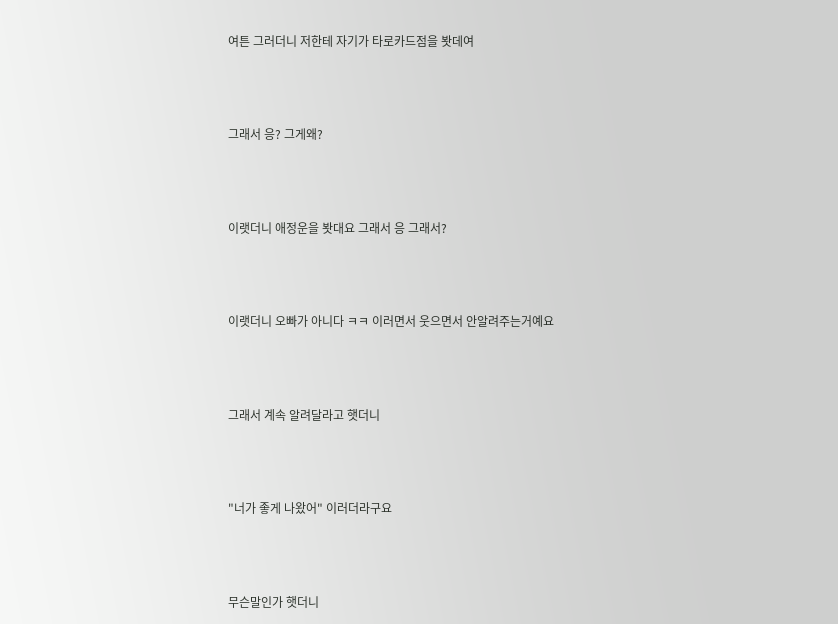여튼 그러더니 저한테 자기가 타로카드점을 봣데여



그래서 응? 그게왜?



이랫더니 애정운을 봣대요 그래서 응 그래서?



이랫더니 오빠가 아니다 ㅋㅋ 이러면서 웃으면서 안알려주는거예요



그래서 계속 알려달라고 햇더니



"너가 좋게 나왔어" 이러더라구요



무슨말인가 햇더니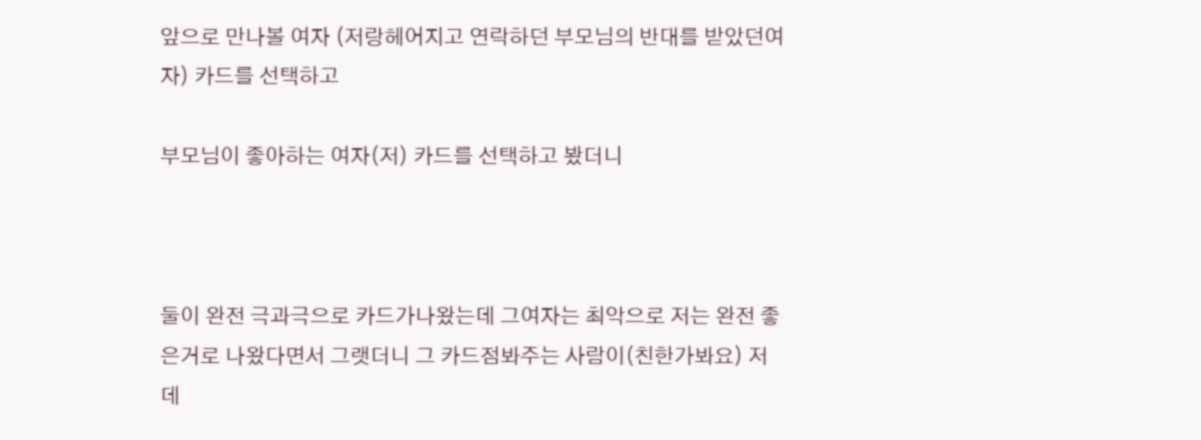앞으로 만나볼 여자 (저랑헤어지고 연락하던 부모님의 반대를 받았던여자) 카드를 선택하고

부모님이 좋아하는 여자(저) 카드를 선택하고 봤더니



둘이 완전 극과극으로 카드가나왔는데 그여자는 최악으로 저는 완전 좋은거로 나왔다면서 그랫더니 그 카드점봐주는 사람이(친한가봐요) 저 데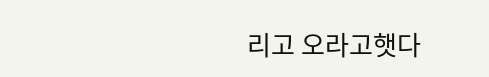리고 오라고햇다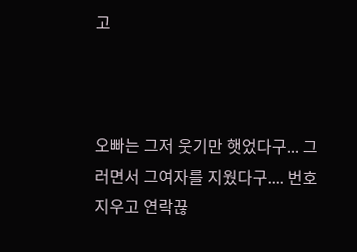고



오빠는 그저 웃기만 햇었다구... 그러면서 그여자를 지웠다구.... 번호 지우고 연락끊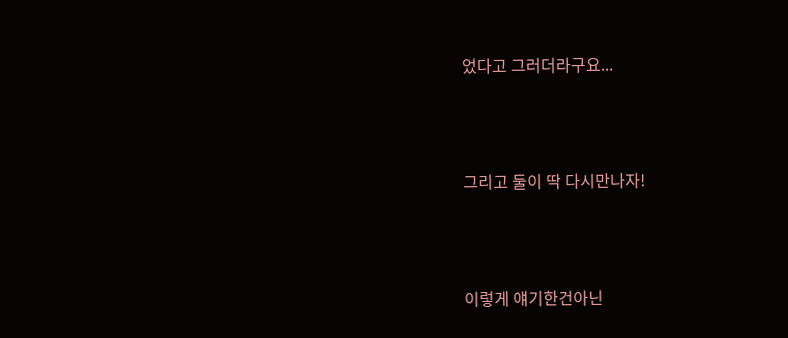었다고 그러더라구요...



그리고 둘이 딱 다시만나자!



이렇게 얘기한건아닌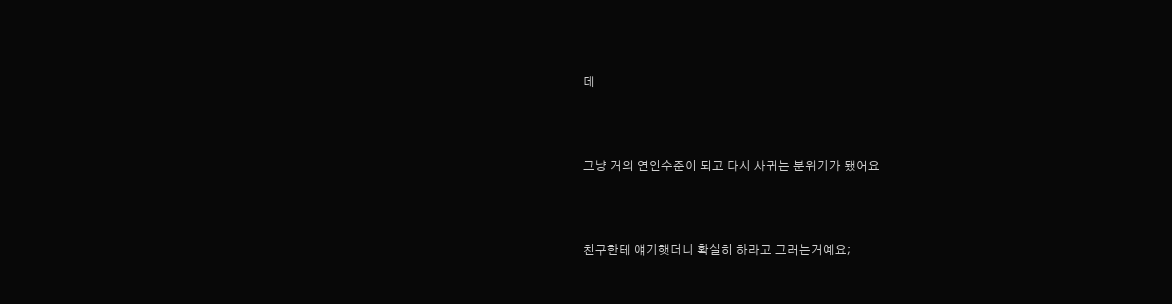데



그냥 거의 연인수준이 되고 다시 사귀는 분위기가 됐어요



친구한테 얘기햇더니 확실히 하라고 그러는거예요;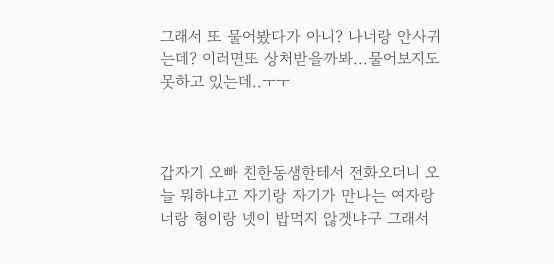그래서 또 물어봤다가 아니? 나너랑 안사귀는데? 이러면또 상처받을까봐...물어보지도 못하고 있는데..ㅜㅜ



갑자기 오빠 친한동생한테서 전화오더니 오늘 뭐하냐고 자기랑 자기가 만나는 여자랑 너랑 형이랑 넷이 밥먹지 않겟냐구 그래서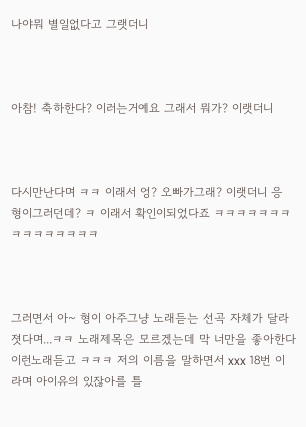나야뭐 별일없다고 그랫더니



아참! 축하한다? 이러는거예요 그래서 뭐가? 이랫더니



다시만난다며 ㅋㅋ 이래서 엉? 오빠가그래? 이랫더니 응 형이그러던데? ㅋ 이래서 확인이되었다죠 ㅋㅋㅋㅋㅋㅋㅋㅋㅋㅋㅋㅋㅋㅋㅋ



그러면서 아~ 형이 아주그냥 노래듣는 선곡 자체가 달라졋다며...ㅋㅋ 노래제목은 모르겠는데 막 너만을 좋아한다 이런노래듣고 ㅋㅋㅋ 저의 이름을 말하면서 xxx 18번 이라며 아이유의 있잖아를 틀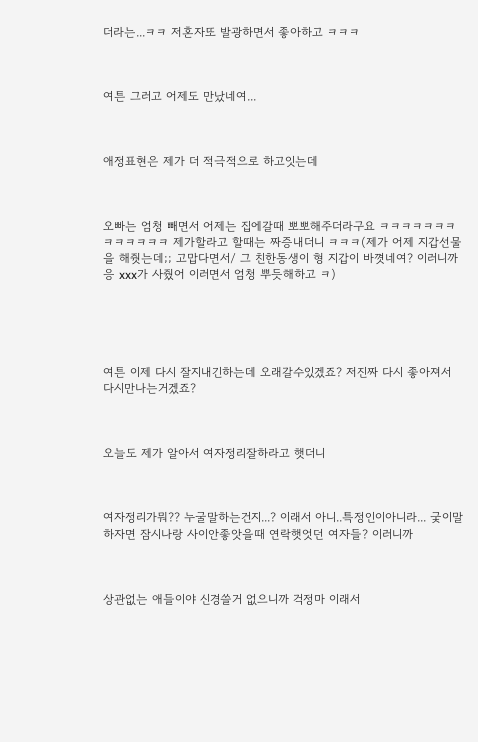더라는...ㅋㅋ 저혼자또 발광하면서 좋아하고 ㅋㅋㅋ



여튼 그러고 어제도 만났네여...



애정표현은 제가 더 적극적으로 하고잇는데



오빠는 엄청 빼면서 어제는 집에갈때 뽀뽀해주더라구요 ㅋㅋㅋㅋㅋㅋㅋㅋㅋㅋㅋㅋㅋ 제가할라고 할때는 짜증내더니 ㅋㅋㅋ(제가 어제 지갑선물을 해줫는데;; 고맙다면서/ 그 친한동생이 형 지갑이 바꼇네여? 이러니까 응 xxx가 사줬어 이러면서 엄청 뿌듯해하고 ㅋ)





여튼 이제 다시 잘지내긴하는데 오래갈수있겠죠? 저진짜 다시 좋아져서 다시만나는거겠죠?



오늘도 제가 알아서 여자정리잘하라고 햇더니



여자정리가뭐?? 누굴말하는건지...? 이래서 아니..특정인이아니라... 궂이말하자면 잠시나랑 사이안좋앗을때 연락햇엇던 여자들? 이러니까



상관없는 애들이야 신경쓸거 없으니까 걱정마 이래서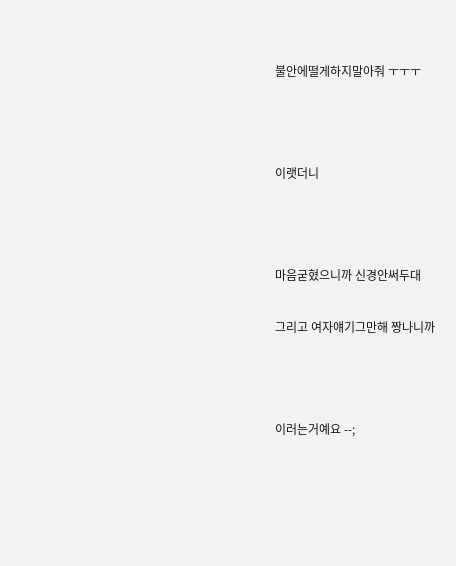불안에떨게하지말아줘 ㅜㅜㅜ



이랫더니



마음굳혔으니까 신경안써두대

그리고 여자얘기그만해 짱나니까



이러는거예요 --;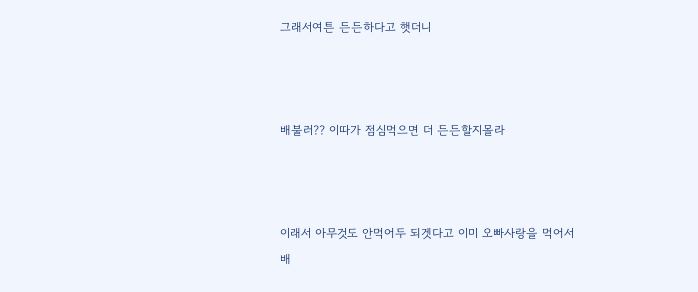그래서여튼 든든하다고 햇더니



배불러?? 이따가 점심먹으면 더 든든할지몰라



이래서 아무것도 안먹어두 되겟다고 이미 오빠사랑을 먹어서 배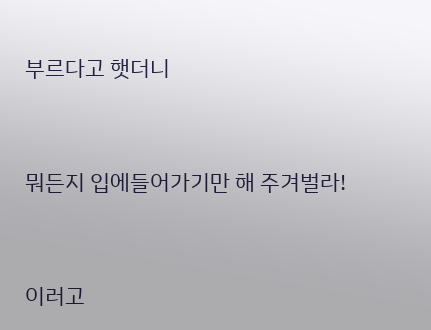부르다고 햇더니



뭐든지 입에들어가기만 해 주겨벌라!



이러고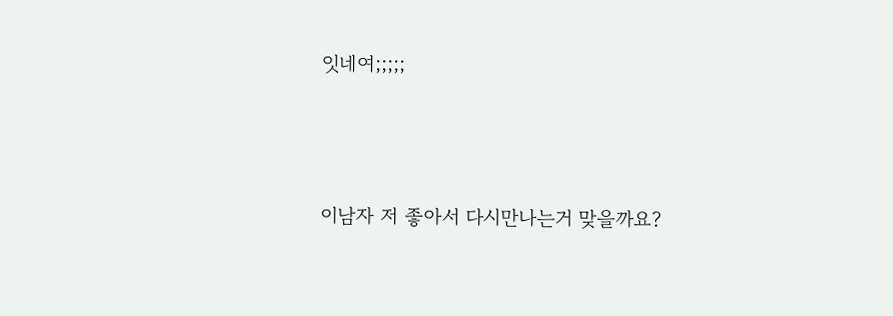잇네여;;;;;



이남자 저 좋아서 다시만나는거 맞을까요?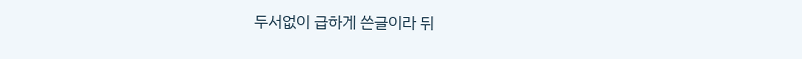두서없이 급하게 쓴글이라 뒤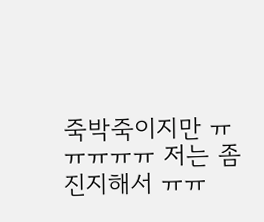죽박죽이지만 ㅠㅠㅠㅠㅠ 저는 좀 진지해서 ㅠㅠ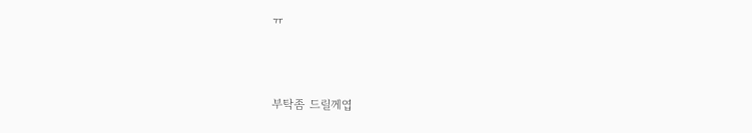ㅠ



부탁좀 드릴께엽